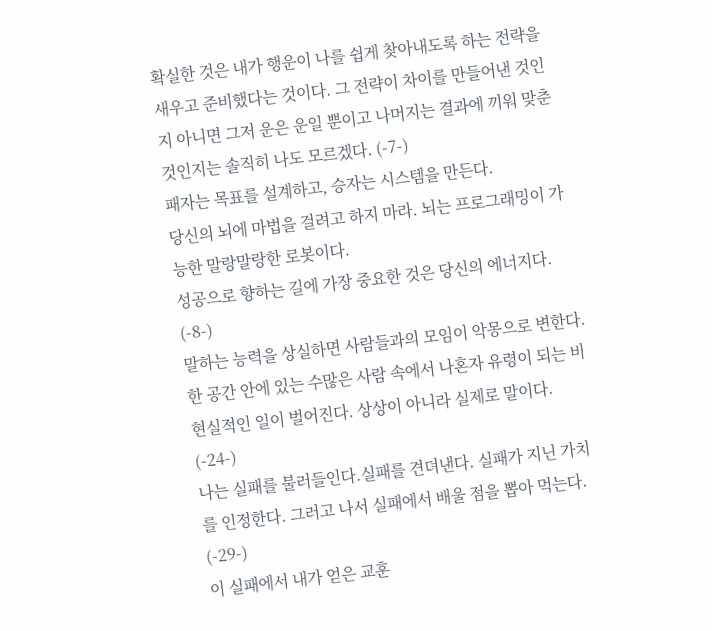확실한 것은 내가 행운이 나를 쉽게 찾아내도록 하는 전략을 새우고 준비했다는 것이다. 그 전략이 차이를 만들어낸 것인지 아니면 그저 운은 운일 뿐이고 나머지는 결과에 끼워 맞춘 것인지는 솔직히 나도 모르겠다. (-7-)
패자는 목표를 설계하고, 승자는 시스템을 만든다.
당신의 뇌에 마법을 걸려고 하지 마라. 뇌는 프로그래밍이 가능한 말랑말랑한 로봇이다.
성공으로 향하는 길에 가장 중요한 것은 당신의 에너지다. (-8-)
말하는 능력을 상실하면 사람들과의 모임이 악몽으로 변한다. 한 공간 안에 있는 수많은 사람 속에서 나혼자 유령이 되는 비현실적인 일이 벌어진다. 상상이 아니라 실제로 말이다. (-24-)
나는 실패를 불러들인다.실패를 견뎌낸다. 실패가 지닌 가치를 인정한다. 그러고 나서 실패에서 배울 점을 뽑아 먹는다. (-29-)
이 실패에서 내가 얻은 교훈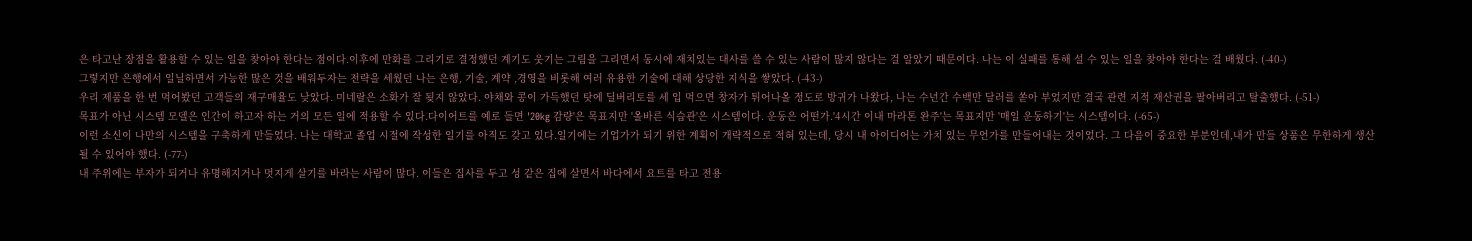은 타고난 장점을 활용할 수 있는 일을 찾아야 한다는 점이다.이후에 만화를 그리기로 결정했던 계기도 웃기는 그림을 그리면서 동시에 재치있는 대사를 쓸 수 있는 사람이 많지 않다는 걸 알았기 때문이다. 나는 이 실패를 통해 설 수 있는 일을 찾아야 한다는 걸 배웠다. (-40-)
그렇지만 은행에서 일닐하면서 가능한 많은 것을 배워두자는 전략을 세웠던 나는 은행, 기술, 계약 ,경영을 비롯해 여러 유용한 기술에 대해 상당한 지식을 쌓았다. (-43-)
우리 제품을 한 번 먹어봤던 고객들의 재구매율도 낮았다. 미네랄은 소화가 잘 됮지 않았다. 야채와 콩이 가득했던 탓에 딜버리토를 세 입 먹으면 창자가 튀어나올 정도로 방귀가 나왔다, 나는 수년간 수백만 달러를 쏟아 부었지만 결국 관련 지적 재산권을 팔아버리고 탈출했다. (-51-)
목표가 아닌 시스템 모델은 인간이 하고자 하는 거의 모든 일에 적용할 수 있다.다이어트를 예로 들면 '20kg 감량'은 목표지만 '올바른 식습관'은 시스템이다. 운동은 어떤가.'4시간 이내 마라톤 완주'는 목표지만 '매일 운동하기'는 시스템이다. (-65-)
이런 소신이 나만의 시스템을 구축하게 만들었다. 나는 대학교 졸업 시절에 작성한 일기를 아직도 갖고 있다.일기에는 기업가가 되기 위한 계획이 개략적으로 적혀 있는데, 당시 내 아이디어는 가치 있는 무언가를 만들어내는 것이었다. 그 다음이 중요한 부분인데,내가 만들 상품은 무한하게 생산될 수 있어야 했다. (-77-)
내 주위에는 부자가 되거나 유명해지거나 멋지게 살기를 바라는 사람이 많다. 이들은 집사를 두고 성 같은 집에 살면서 바다에서 요트를 타고 전용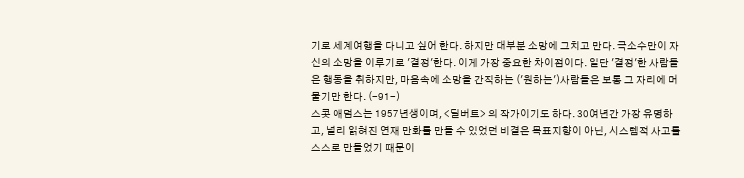기로 세계여행을 다니고 싶어 한다. 하지만 대부분 소망에 그치고 만다. 극소수만이 자신의 소망을 이루기로 '결정'한다. 이게 가장 중요한 차이점이다. 일단 '결정'한 사람들은 행동을 취하지만, 마음속에 소망을 간직하는 ('원하는')사람들은 보통 그 자리에 머물기만 한다. (-91-)
스콧 애덤스는 1957년생이며, <딜버트> 의 작가이기도 하다. 30여년간 가장 유명하고, 널리 읽혀진 연재 만화를 만들 수 있었던 비결은 목표지향이 아닌, 시스템적 사고를 스스로 만들었기 때문이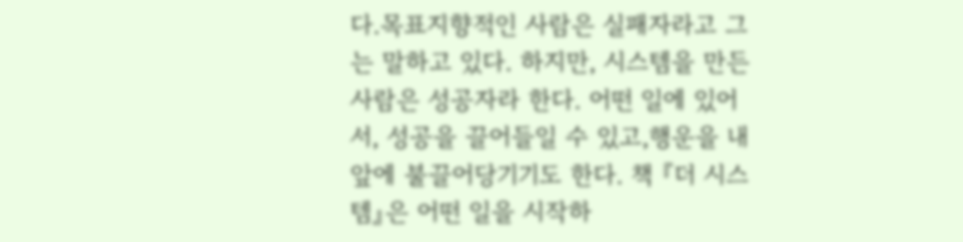다.목표지향적인 사람은 실패자라고 그는 말하고 있다. 하지만, 시스템을 만든 사람은 성공자라 한다. 어떤 일에 있어서, 성공을 끌어들일 수 있고,행운을 내 앞에 불끌어당기기도 한다. 책 『더 시스템』은 어떤 일을 시작하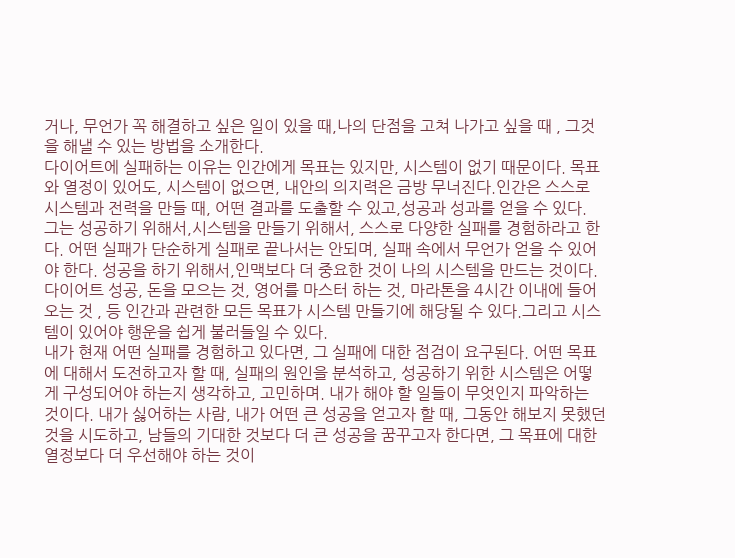거나, 무언가 꼭 해결하고 싶은 일이 있을 때,나의 단점을 고쳐 나가고 싶을 때 , 그것을 해낼 수 있는 방법을 소개한다.
다이어트에 실패하는 이유는 인간에게 목표는 있지만, 시스템이 없기 때문이다. 목표와 열정이 있어도, 시스템이 없으면, 내안의 의지력은 금방 무너진다.인간은 스스로 시스템과 전력을 만들 때, 어떤 결과를 도출할 수 있고,성공과 성과를 얻을 수 있다.
그는 성공하기 위해서,시스템을 만들기 위해서, 스스로 다양한 실패를 경험하라고 한다. 어떤 실패가 단순하게 실패로 끝나서는 안되며, 실패 속에서 무언가 얻을 수 있어야 한다. 성공을 하기 위해서,인맥보다 더 중요한 것이 나의 시스템을 만드는 것이다. 다이어트 성공, 돈을 모으는 것, 영어를 마스터 하는 것, 마라톤을 4시간 이내에 들어오는 것 , 등 인간과 관련한 모든 목표가 시스템 만들기에 해당될 수 있다.그리고 시스템이 있어야 행운을 쉽게 불러들일 수 있다.
내가 현재 어떤 실패를 경험하고 있다면, 그 실패에 대한 점검이 요구된다. 어떤 목표에 대해서 도전하고자 할 때, 실패의 원인을 분석하고, 성공하기 위한 시스템은 어떻게 구성되어야 하는지 생각하고, 고민하며. 내가 해야 할 일들이 무엇인지 파악하는 것이다. 내가 싫어하는 사람, 내가 어떤 큰 성공을 얻고자 할 때, 그동안 해보지 못했던 것을 시도하고, 남들의 기대한 것보다 더 큰 성공을 꿈꾸고자 한다면, 그 목표에 대한 열정보다 더 우선해야 하는 것이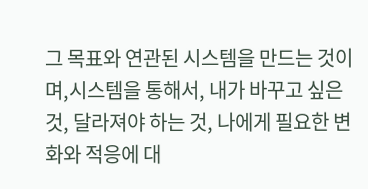그 목표와 연관된 시스템을 만드는 것이며,시스템을 통해서, 내가 바꾸고 싶은 것, 달라져야 하는 것, 나에게 필요한 변화와 적응에 대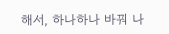해서, 하나하나 바꿔 나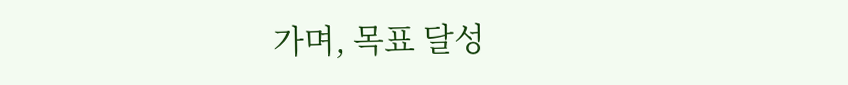가며, 목표 달성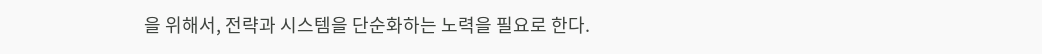을 위해서, 전략과 시스템을 단순화하는 노력을 필요로 한다.